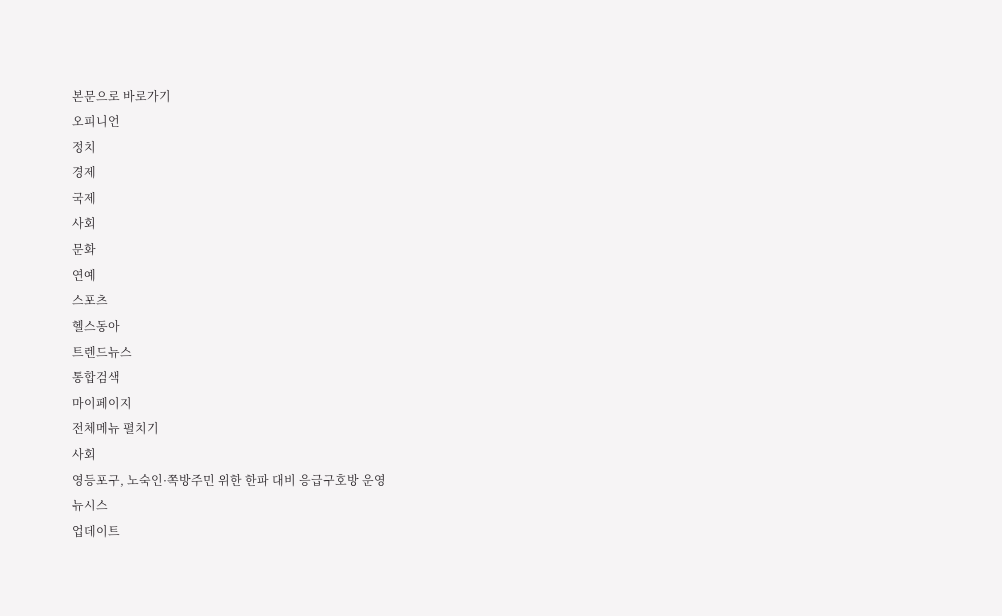본문으로 바로가기
오피니언
정치
경제
국제
사회
문화
연예
스포츠
헬스동아
트렌드뉴스
통합검색
마이페이지
전체메뉴 펼치기
사회
영등포구, 노숙인·쪽방주민 위한 한파 대비 응급구호방 운영
뉴시스
업데이트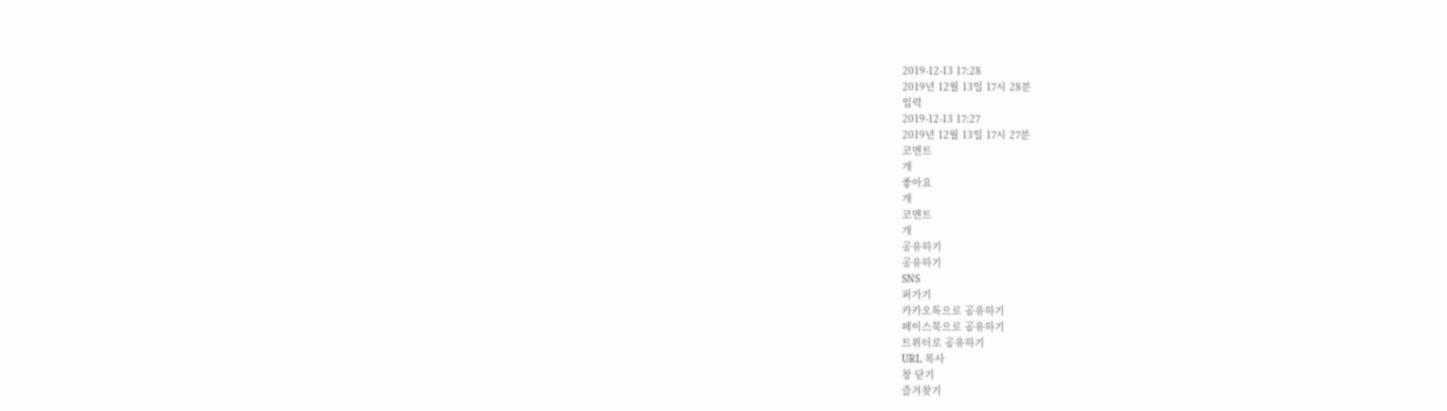2019-12-13 17:28
2019년 12월 13일 17시 28분
입력
2019-12-13 17:27
2019년 12월 13일 17시 27분
코멘트
개
좋아요
개
코멘트
개
공유하기
공유하기
SNS
퍼가기
카카오톡으로 공유하기
페이스북으로 공유하기
트위터로 공유하기
URL 복사
창 닫기
즐겨찾기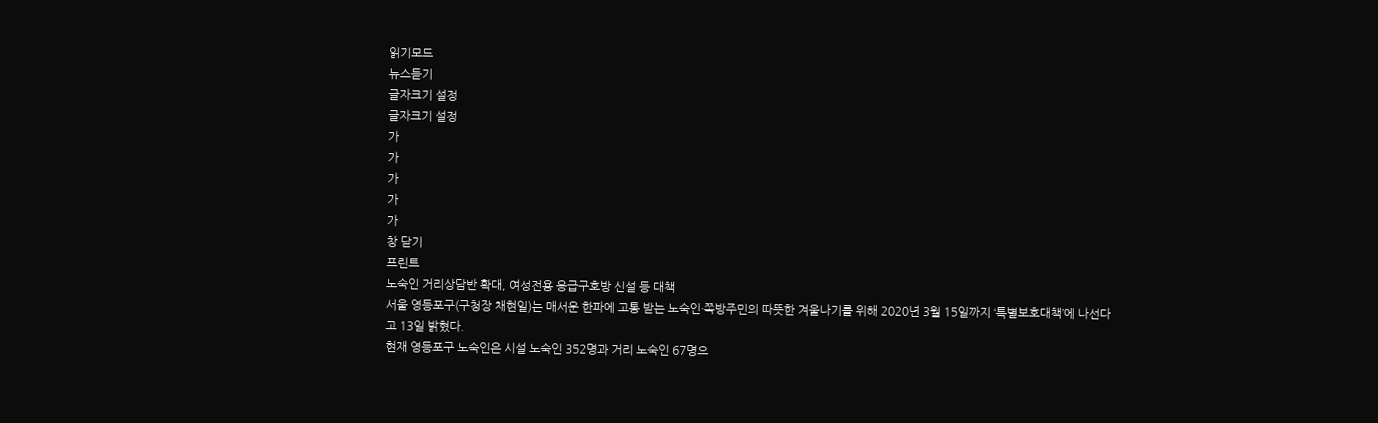읽기모드
뉴스듣기
글자크기 설정
글자크기 설정
가
가
가
가
가
창 닫기
프린트
노숙인 거리상담반 확대, 여성전용 응급구호방 신설 등 대책
서울 영등포구(구청장 채현일)는 매서운 한파에 고통 받는 노숙인·쪽방주민의 따뜻한 겨울나기를 위해 2020년 3월 15일까지 ‘특별보호대책’에 나선다고 13일 밝혔다.
현재 영등포구 노숙인은 시설 노숙인 352명과 거리 노숙인 67명으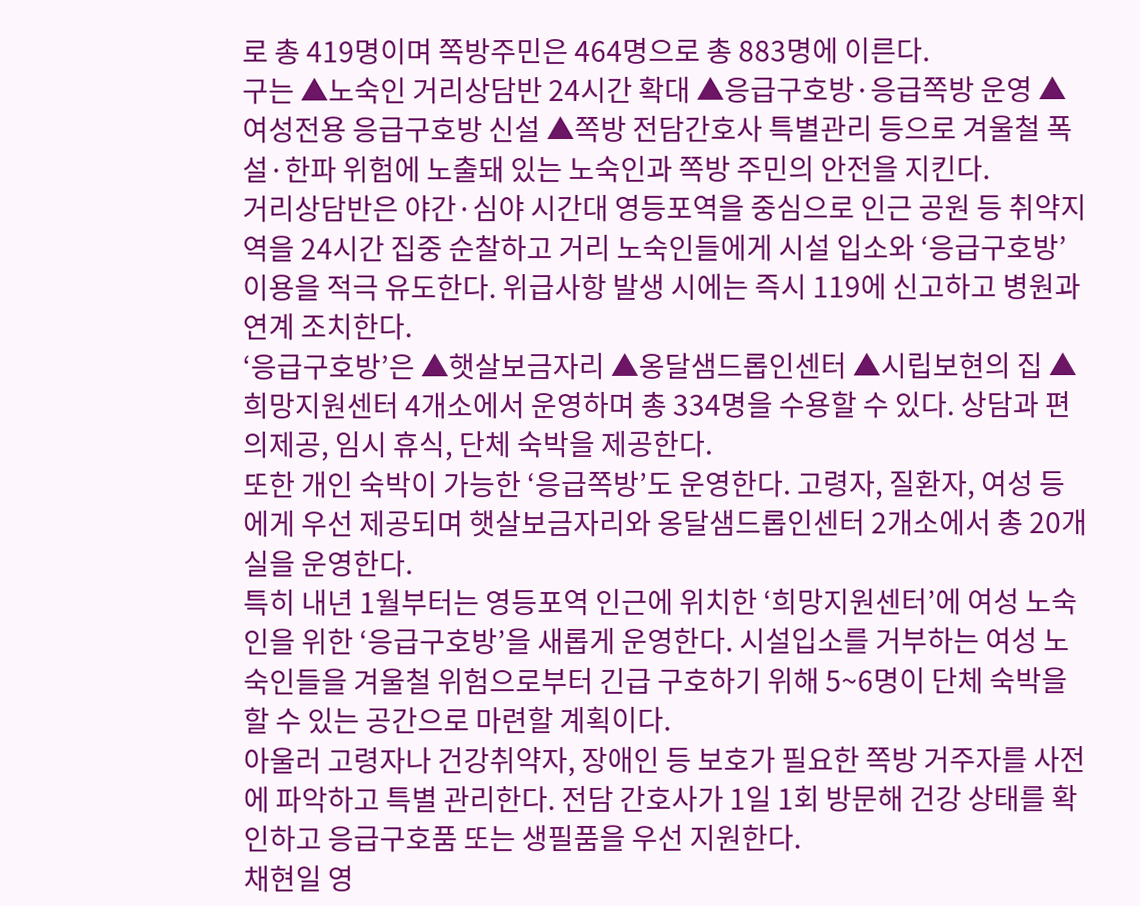로 총 419명이며 쪽방주민은 464명으로 총 883명에 이른다.
구는 ▲노숙인 거리상담반 24시간 확대 ▲응급구호방·응급쪽방 운영 ▲여성전용 응급구호방 신설 ▲쪽방 전담간호사 특별관리 등으로 겨울철 폭설·한파 위험에 노출돼 있는 노숙인과 쪽방 주민의 안전을 지킨다.
거리상담반은 야간·심야 시간대 영등포역을 중심으로 인근 공원 등 취약지역을 24시간 집중 순찰하고 거리 노숙인들에게 시설 입소와 ‘응급구호방’ 이용을 적극 유도한다. 위급사항 발생 시에는 즉시 119에 신고하고 병원과 연계 조치한다.
‘응급구호방’은 ▲햇살보금자리 ▲옹달샘드롭인센터 ▲시립보현의 집 ▲희망지원센터 4개소에서 운영하며 총 334명을 수용할 수 있다. 상담과 편의제공, 임시 휴식, 단체 숙박을 제공한다.
또한 개인 숙박이 가능한 ‘응급쪽방’도 운영한다. 고령자, 질환자, 여성 등에게 우선 제공되며 햇살보금자리와 옹달샘드롭인센터 2개소에서 총 20개실을 운영한다.
특히 내년 1월부터는 영등포역 인근에 위치한 ‘희망지원센터’에 여성 노숙인을 위한 ‘응급구호방’을 새롭게 운영한다. 시설입소를 거부하는 여성 노숙인들을 겨울철 위험으로부터 긴급 구호하기 위해 5~6명이 단체 숙박을 할 수 있는 공간으로 마련할 계획이다.
아울러 고령자나 건강취약자, 장애인 등 보호가 필요한 쪽방 거주자를 사전에 파악하고 특별 관리한다. 전담 간호사가 1일 1회 방문해 건강 상태를 확인하고 응급구호품 또는 생필품을 우선 지원한다.
채현일 영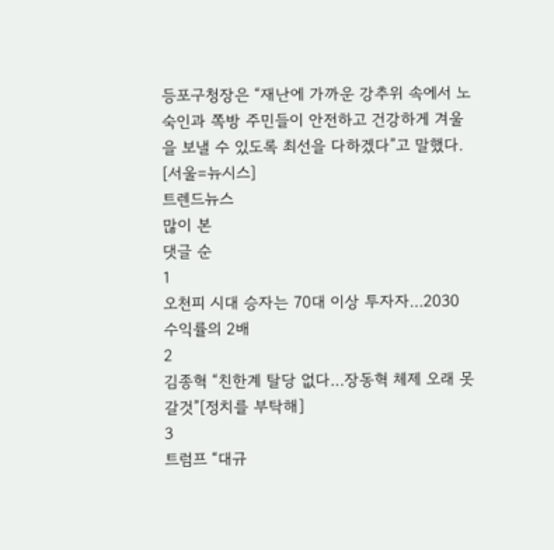등포구청장은 “재난에 가까운 강추위 속에서 노숙인과 쪽방 주민들이 안전하고 건강하게 겨울을 보낼 수 있도록 최선을 다하겠다”고 말했다.
[서울=뉴시스]
트렌드뉴스
많이 본
댓글 순
1
오천피 시대 승자는 70대 이상 투자자…2030 수익률의 2배
2
김종혁 “친한계 탈당 없다…장동혁 체제 오래 못갈것”[정치를 부탁해]
3
트럼프 “대규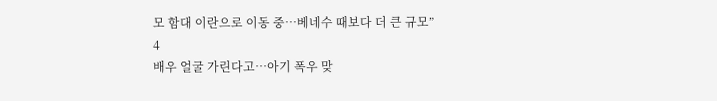모 함대 이란으로 이동 중…베네수 때보다 더 큰 규모”
4
배우 얼굴 가린다고…아기 폭우 맞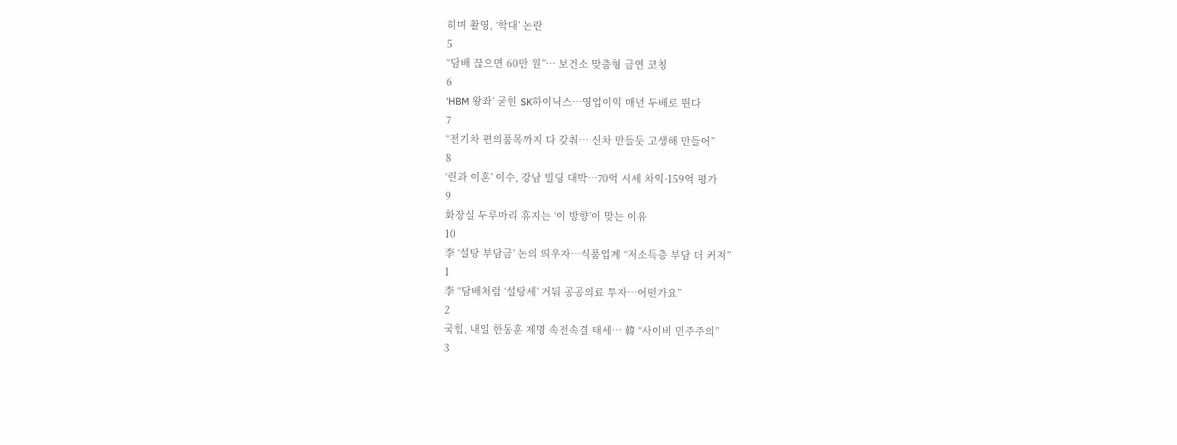히며 촬영, ‘학대’ 논란
5
“담배 끊으면 60만 원”… 보건소 맞춤형 금연 코칭
6
‘HBM 왕좌’ 굳힌 SK하이닉스…영업이익 매년 두배로 뛴다
7
“전기차 편의품목까지 다 갖춰… 신차 만들듯 고생해 만들어”
8
‘린과 이혼’ 이수, 강남 빌딩 대박…70억 시세 차익·159억 평가
9
화장실 두루마리 휴지는 ‘이 방향’이 맞는 이유
10
李 ‘설탕 부담금’ 논의 띄우자…식품업계 “저소득층 부담 더 커져”
1
李 “담배처럼 ‘설탕세’ 거둬 공공의료 투자…어떤가요”
2
국힘, 내일 한동훈 제명 속전속결 태세… 韓 “사이비 민주주의”
3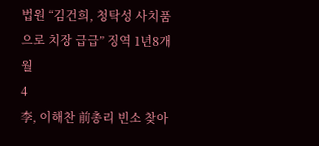법원 “김건희, 청탁성 사치품으로 치장 급급” 징역 1년8개월
4
李, 이해찬 前총리 빈소 찾아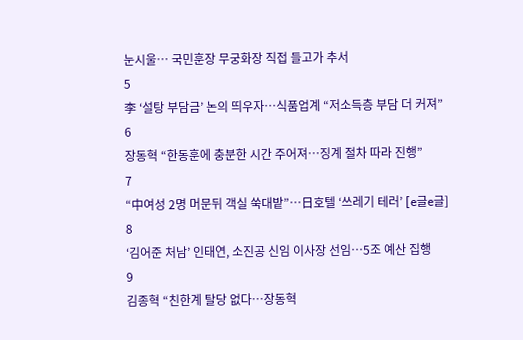눈시울… 국민훈장 무궁화장 직접 들고가 추서
5
李 ‘설탕 부담금’ 논의 띄우자…식품업계 “저소득층 부담 더 커져”
6
장동혁 “한동훈에 충분한 시간 주어져…징계 절차 따라 진행”
7
“中여성 2명 머문뒤 객실 쑥대밭”…日호텔 ‘쓰레기 테러’ [e글e글]
8
‘김어준 처남’ 인태연, 소진공 신임 이사장 선임…5조 예산 집행
9
김종혁 “친한계 탈당 없다…장동혁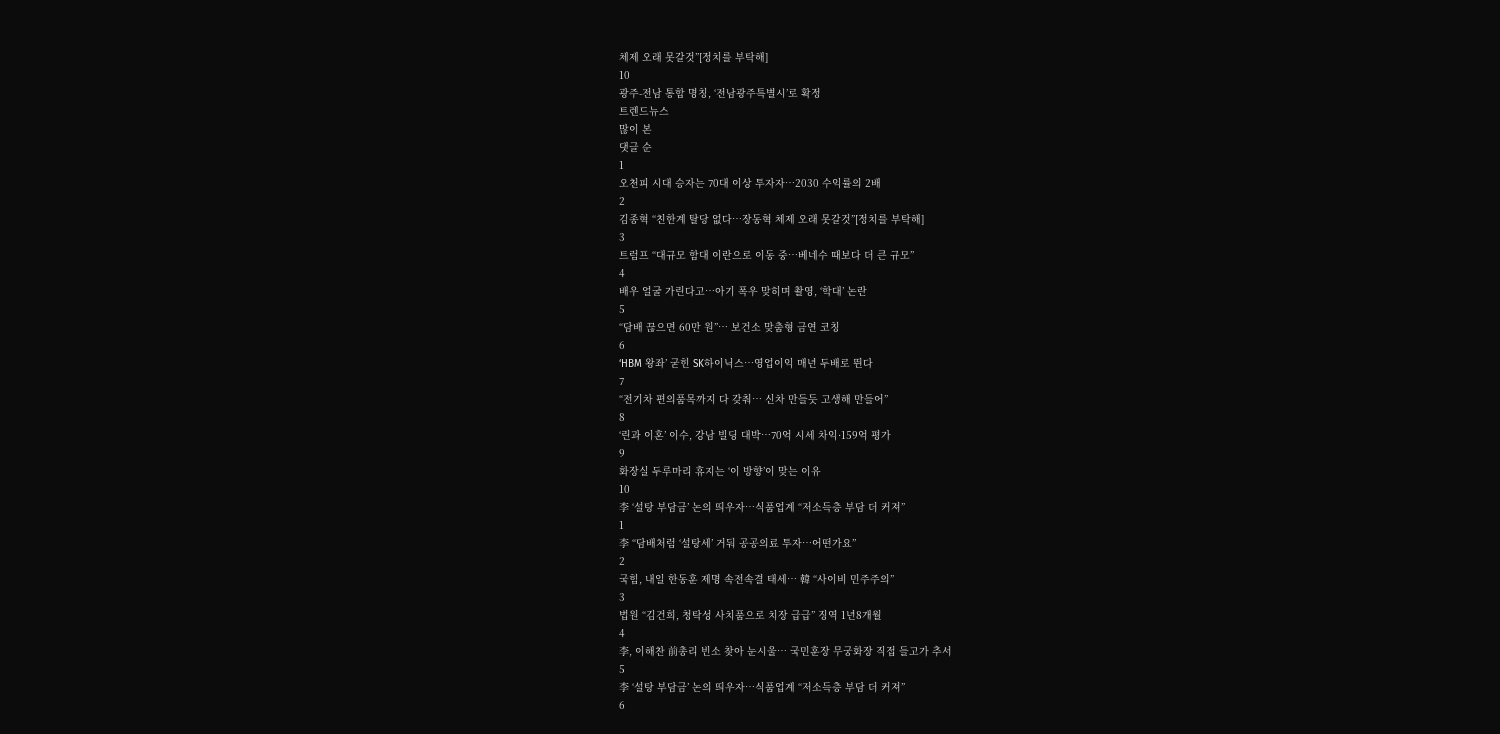체제 오래 못갈것”[정치를 부탁해]
10
광주-전남 통합 명칭, ‘전남광주특별시’로 확정
트렌드뉴스
많이 본
댓글 순
1
오천피 시대 승자는 70대 이상 투자자…2030 수익률의 2배
2
김종혁 “친한계 탈당 없다…장동혁 체제 오래 못갈것”[정치를 부탁해]
3
트럼프 “대규모 함대 이란으로 이동 중…베네수 때보다 더 큰 규모”
4
배우 얼굴 가린다고…아기 폭우 맞히며 촬영, ‘학대’ 논란
5
“담배 끊으면 60만 원”… 보건소 맞춤형 금연 코칭
6
‘HBM 왕좌’ 굳힌 SK하이닉스…영업이익 매년 두배로 뛴다
7
“전기차 편의품목까지 다 갖춰… 신차 만들듯 고생해 만들어”
8
‘린과 이혼’ 이수, 강남 빌딩 대박…70억 시세 차익·159억 평가
9
화장실 두루마리 휴지는 ‘이 방향’이 맞는 이유
10
李 ‘설탕 부담금’ 논의 띄우자…식품업계 “저소득층 부담 더 커져”
1
李 “담배처럼 ‘설탕세’ 거둬 공공의료 투자…어떤가요”
2
국힘, 내일 한동훈 제명 속전속결 태세… 韓 “사이비 민주주의”
3
법원 “김건희, 청탁성 사치품으로 치장 급급” 징역 1년8개월
4
李, 이해찬 前총리 빈소 찾아 눈시울… 국민훈장 무궁화장 직접 들고가 추서
5
李 ‘설탕 부담금’ 논의 띄우자…식품업계 “저소득층 부담 더 커져”
6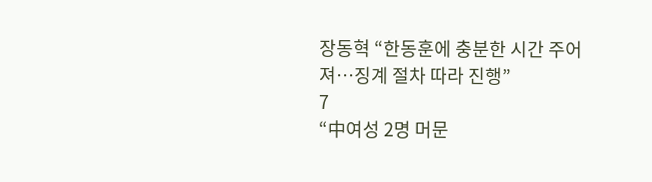장동혁 “한동훈에 충분한 시간 주어져…징계 절차 따라 진행”
7
“中여성 2명 머문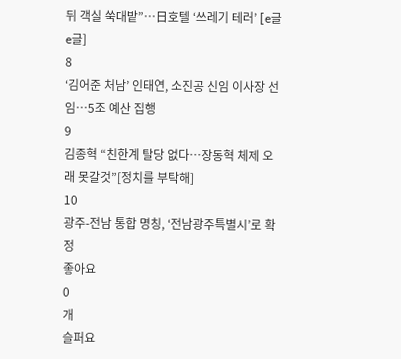뒤 객실 쑥대밭”…日호텔 ‘쓰레기 테러’ [e글e글]
8
‘김어준 처남’ 인태연, 소진공 신임 이사장 선임…5조 예산 집행
9
김종혁 “친한계 탈당 없다…장동혁 체제 오래 못갈것”[정치를 부탁해]
10
광주-전남 통합 명칭, ‘전남광주특별시’로 확정
좋아요
0
개
슬퍼요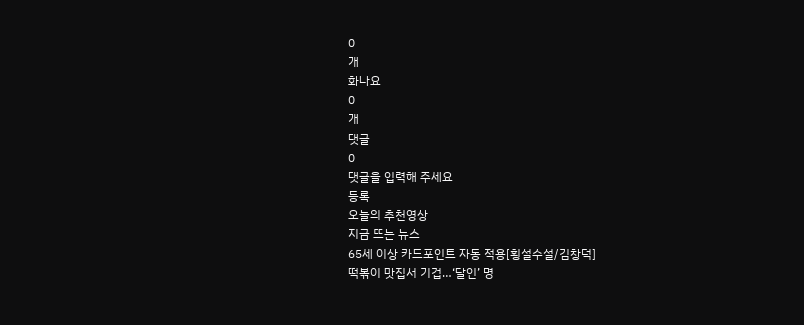0
개
화나요
0
개
댓글
0
댓글을 입력해 주세요
등록
오늘의 추천영상
지금 뜨는 뉴스
65세 이상 카드포인트 자동 적용[횡설수설/김창덕]
떡볶이 맛집서 기겁…‘달인’ 명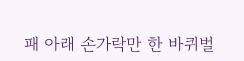패 아래 손가락만 한 바퀴벌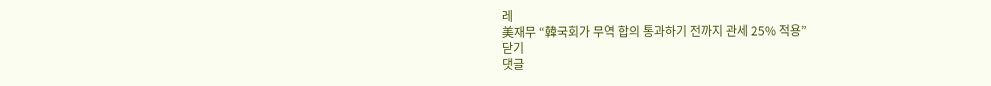레
美재무 “韓국회가 무역 합의 통과하기 전까지 관세 25% 적용”
닫기
댓글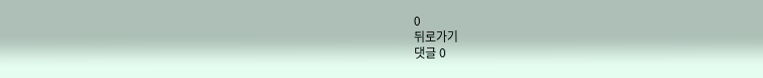0
뒤로가기
댓글 0